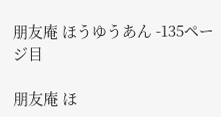朋友庵 ほうゆうあん -135ページ目

朋友庵 ほ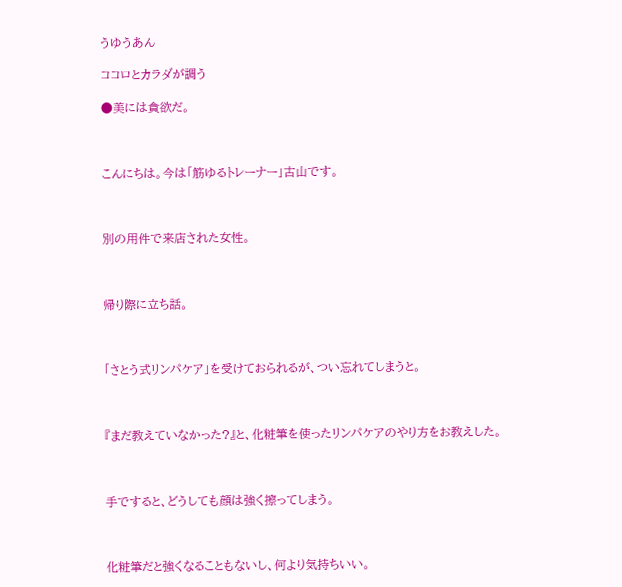うゆうあん

ココロとカラダが調う

●美には貪欲だ。



こんにちは。今は「筋ゆるトレーナー」古山です。



別の用件で来店された女性。



帰り際に立ち話。



「さとう式リンパケア」を受けておられるが、つい忘れてしまうと。



『まだ教えていなかった?』と、化粧筆を使ったリンパケアのやり方をお教えした。



手ですると、どうしても顔は強く擦ってしまう。



化粧筆だと強くなることもないし、何より気持ちいい。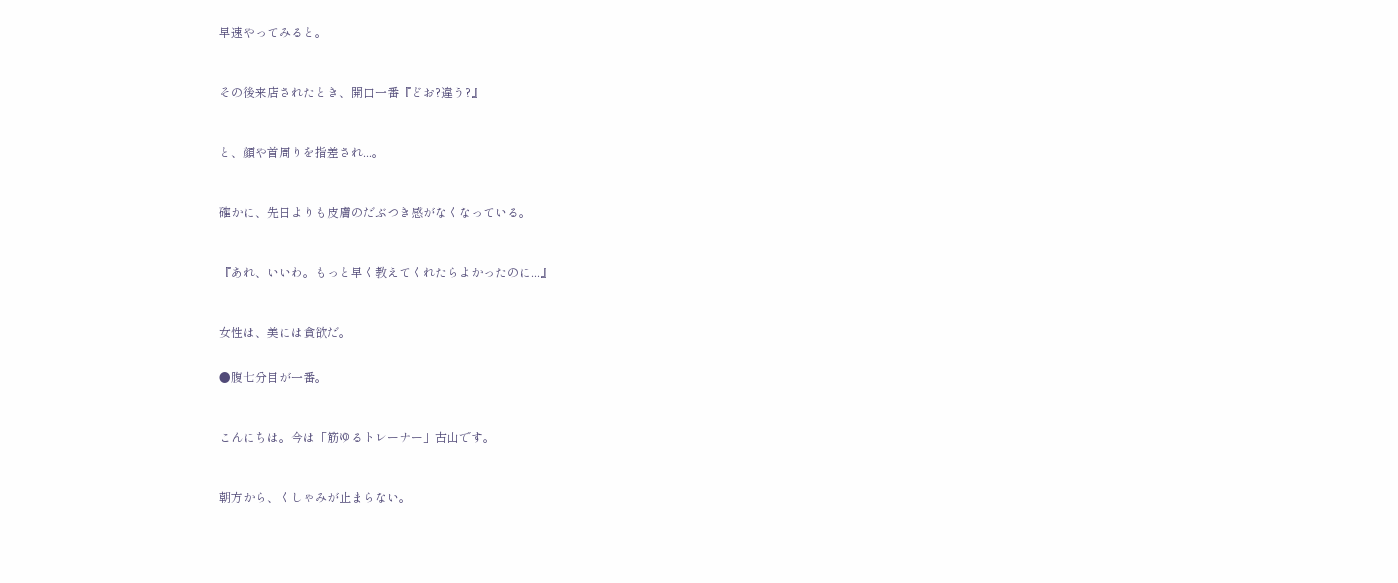早速やってみると。



その後来店されたとき、開口一番『どお?違う?』



と、顔や首周りを指差され...。



確かに、先日よりも皮膚のだぶつき感がなくなっている。



『あれ、いいわ。もっと早く教えてくれたらよかったのに...』



女性は、美には貪欲だ。


●腹七分目が一番。



こんにちは。今は「筋ゆるトレーナー」古山です。



朝方から、くしゃみが止まらない。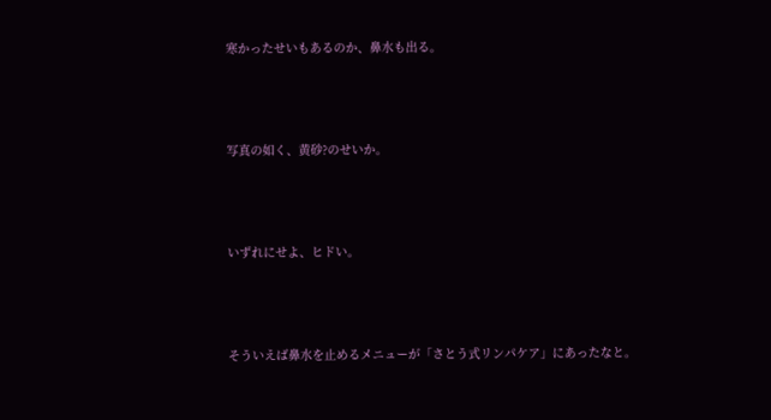寒かったせいもあるのか、鼻水も出る。



写真の如く、黄砂?のせいか。



いずれにせよ、ヒドい。



そういえば鼻水を止めるメニューが「さとう式リンパケア」にあったなと。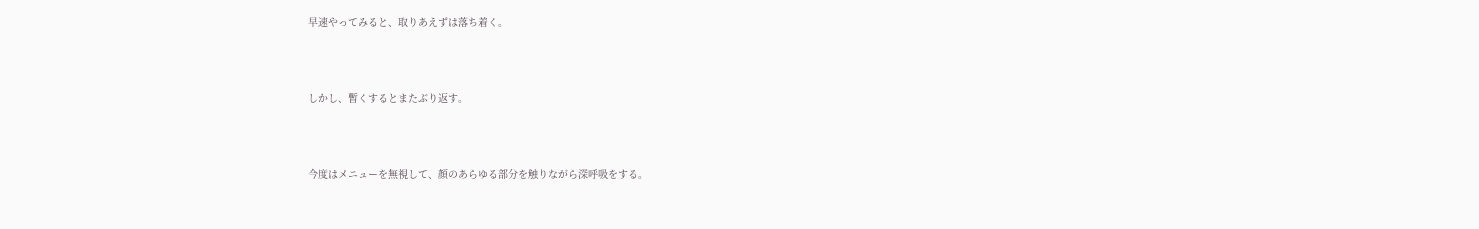早速やってみると、取りあえずは落ち着く。



しかし、暫くするとまたぶり返す。



今度はメニューを無視して、顔のあらゆる部分を触りながら深呼吸をする。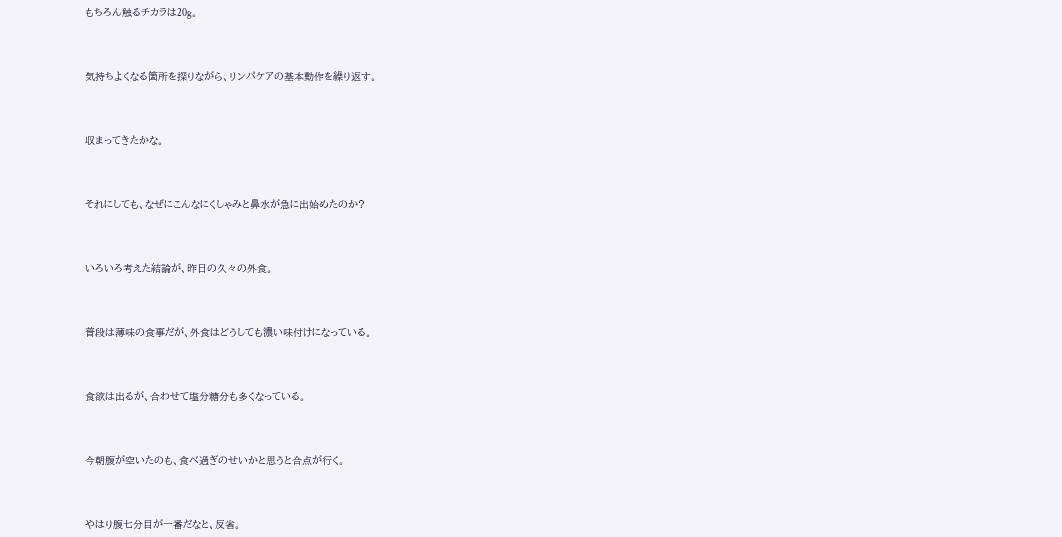もちろん触るチカラは20g。



気持ちよくなる箇所を探りながら、リンパケアの基本動作を繰り返す。



収まってきたかな。



それにしても、なぜにこんなにくしゃみと鼻水が急に出始めたのか?



いろいろ考えた結論が、昨日の久々の外食。



普段は薄味の食事だが、外食はどうしても濃い味付けになっている。



食欲は出るが、合わせて塩分糖分も多くなっている。



今朝腹が空いたのも、食べ過ぎのせいかと思うと合点が行く。



やはり腹七分目が一番だなと、反省。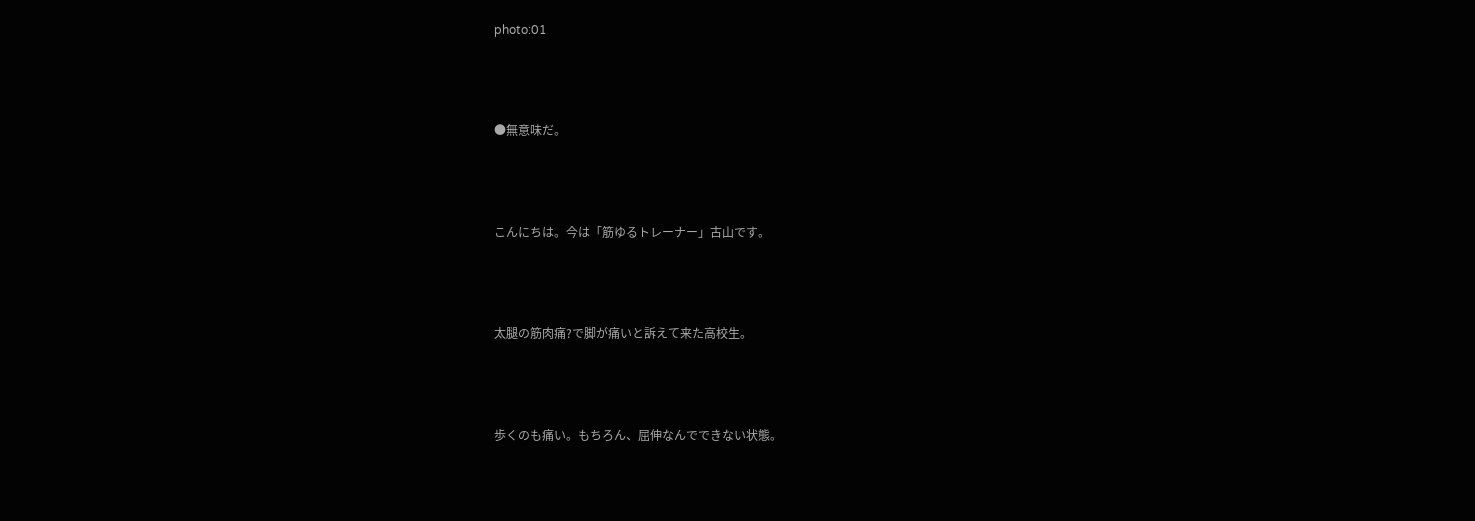photo:01



●無意味だ。



こんにちは。今は「筋ゆるトレーナー」古山です。



太腿の筋肉痛?で脚が痛いと訴えて来た高校生。



歩くのも痛い。もちろん、屈伸なんでできない状態。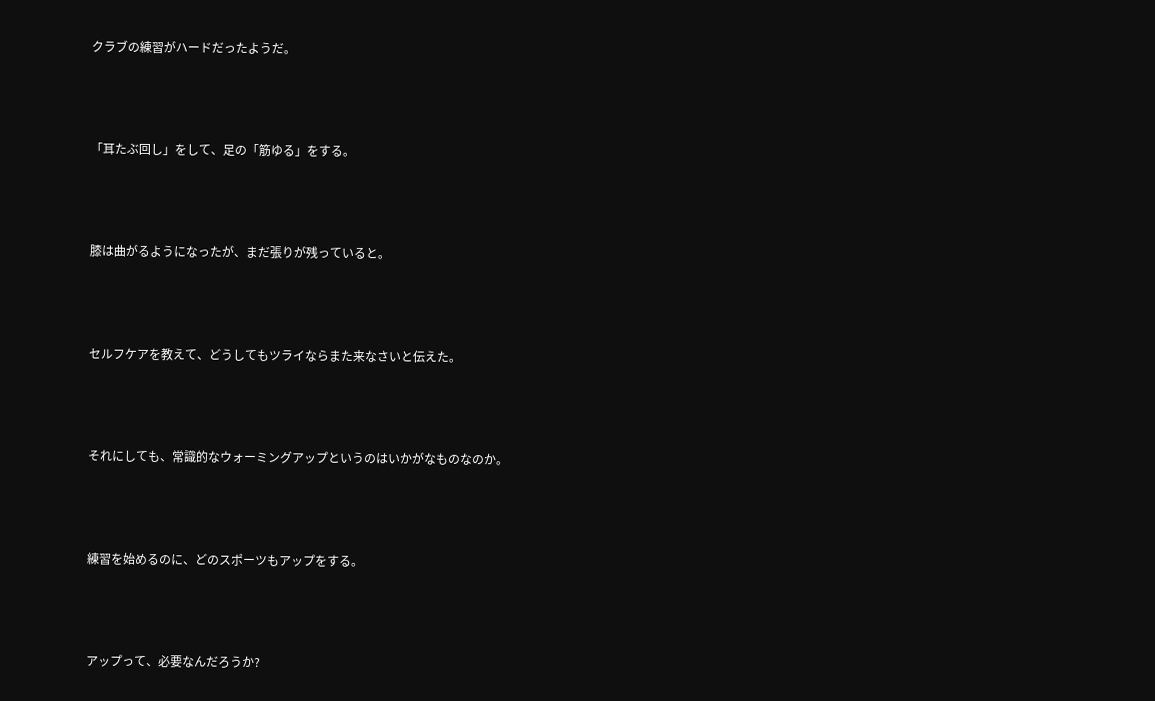クラブの練習がハードだったようだ。



「耳たぶ回し」をして、足の「筋ゆる」をする。



膝は曲がるようになったが、まだ張りが残っていると。



セルフケアを教えて、どうしてもツライならまた来なさいと伝えた。



それにしても、常識的なウォーミングアップというのはいかがなものなのか。



練習を始めるのに、どのスポーツもアップをする。



アップって、必要なんだろうか?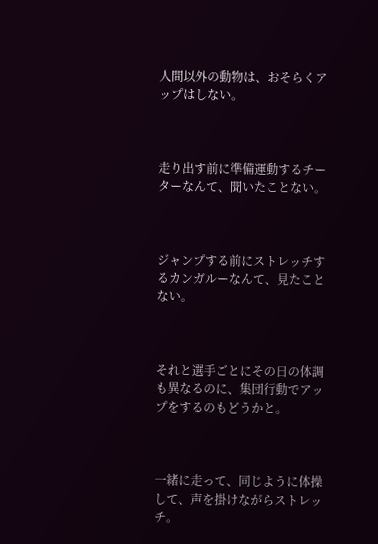人間以外の動物は、おそらくアップはしない。



走り出す前に準備運動するチーターなんて、聞いたことない。



ジャンプする前にストレッチするカンガルーなんて、見たことない。



それと選手ごとにその日の体調も異なるのに、集団行動でアップをするのもどうかと。



一緒に走って、同じように体操して、声を掛けながらストレッチ。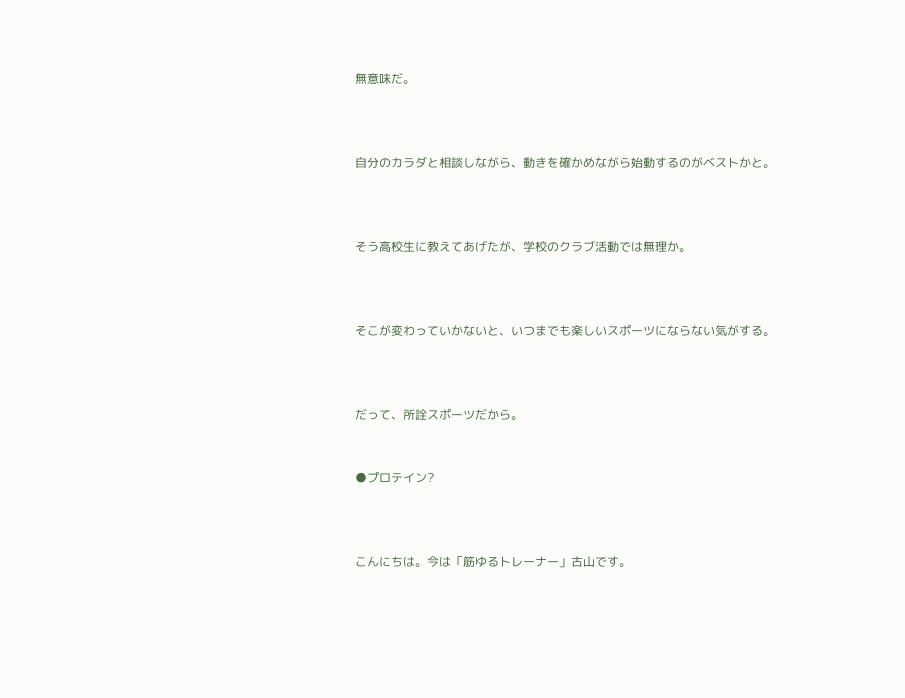無意味だ。



自分のカラダと相談しながら、動きを確かめながら始動するのがベストかと。



そう高校生に教えてあげたが、学校のクラブ活動では無理か。



そこが変わっていかないと、いつまでも楽しいスポーツにならない気がする。



だって、所詮スポーツだから。


●プロテイン?



こんにちは。今は「筋ゆるトレーナー」古山です。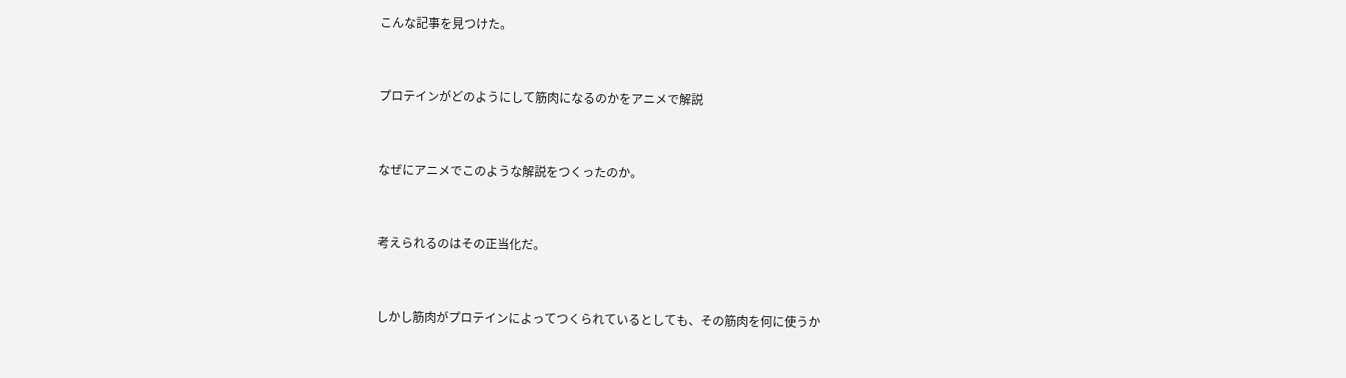こんな記事を見つけた。



プロテインがどのようにして筋肉になるのかをアニメで解説



なぜにアニメでこのような解説をつくったのか。



考えられるのはその正当化だ。



しかし筋肉がプロテインによってつくられているとしても、その筋肉を何に使うか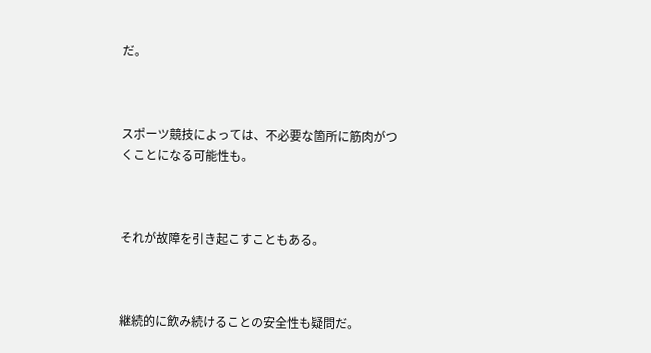だ。



スポーツ競技によっては、不必要な箇所に筋肉がつくことになる可能性も。



それが故障を引き起こすこともある。



継続的に飲み続けることの安全性も疑問だ。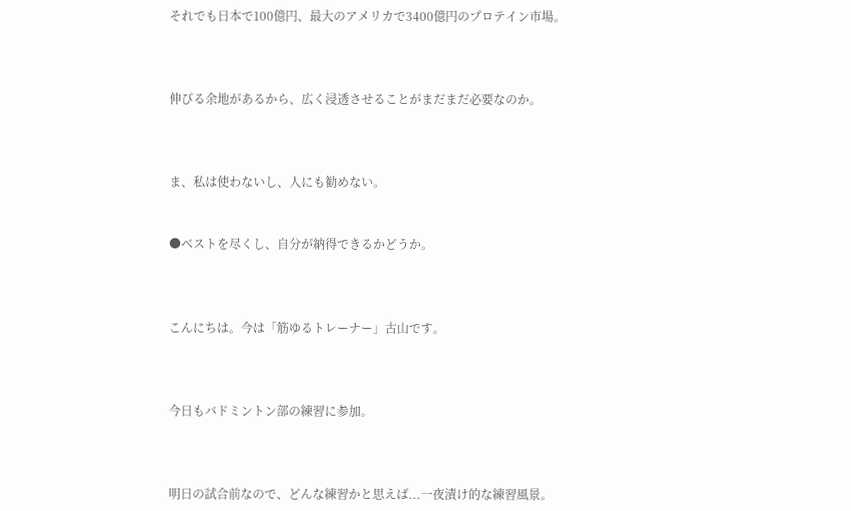それでも日本で100億円、最大のアメリカで3400億円のプロテイン市場。



伸びる余地があるから、広く浸透させることがまだまだ必要なのか。



ま、私は使わないし、人にも勧めない。


●ベストを尽くし、自分が納得できるかどうか。



こんにちは。今は「筋ゆるトレーナー」古山です。



今日もバドミントン部の練習に参加。



明日の試合前なので、どんな練習かと思えば...一夜漬け的な練習風景。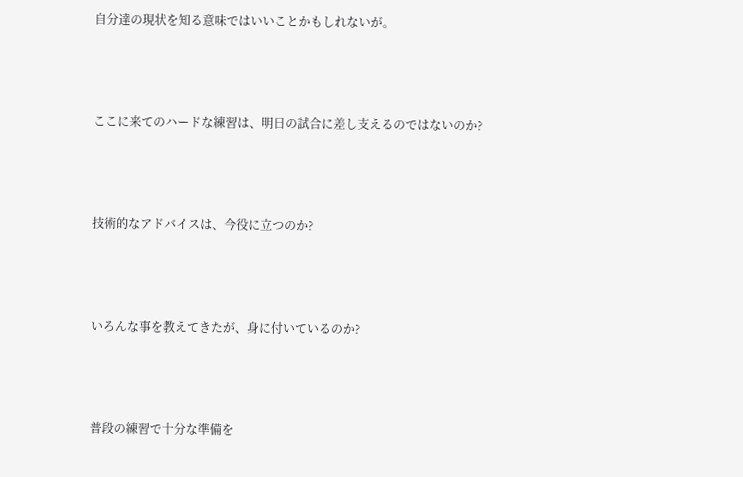自分達の現状を知る意味ではいいことかもしれないが。



ここに来てのハードな練習は、明日の試合に差し支えるのではないのか?



技術的なアドバイスは、今役に立つのか?



いろんな事を教えてきたが、身に付いているのか?



普段の練習で十分な準備を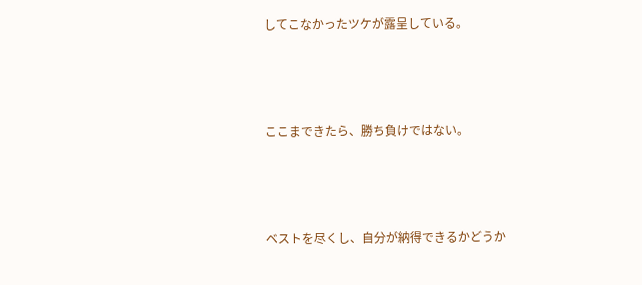してこなかったツケが露呈している。



ここまできたら、勝ち負けではない。



ベストを尽くし、自分が納得できるかどうか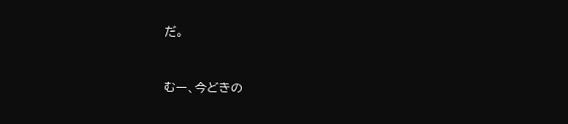だ。



むー、今どきの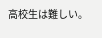高校生は難しい。